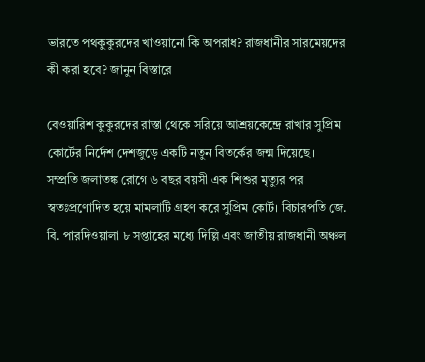ভারতে পথকুকুরদের খাওয়ানো কি অপরাধ? রাজধানীর সারমেয়দের কী করা হবে? জানুন বিস্তারে

বেওয়ারিশ কুকুরদের রাস্তা থেকে সরিয়ে আশ্রয়কেন্দ্রে রাখার সুপ্রিম কোর্টের নির্দেশ দেশজুড়ে একটি নতুন বিতর্কের জন্ম দিয়েছে। সম্প্রতি জলাতঙ্ক রোগে ৬ বছর বয়সী এক শিশুর মৃত্যুর পর স্বতঃপ্রণোদিত হয়ে মামলাটি গ্রহণ করে সুপ্রিম কোর্ট। বিচারপতি জে. বি. পারদিওয়ালা ৮ সপ্তাহের মধ্যে দিল্লি এবং জাতীয় রাজধানী অঞ্চল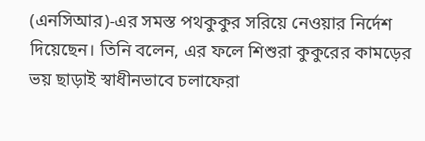(এনসিআর)-এর সমস্ত পথকুকুর সরিয়ে নেওয়ার নির্দেশ দিয়েছেন। তিনি বলেন, এর ফলে শিশুরা কুকুরের কামড়ের ভয় ছাড়াই স্বাধীনভাবে চলাফেরা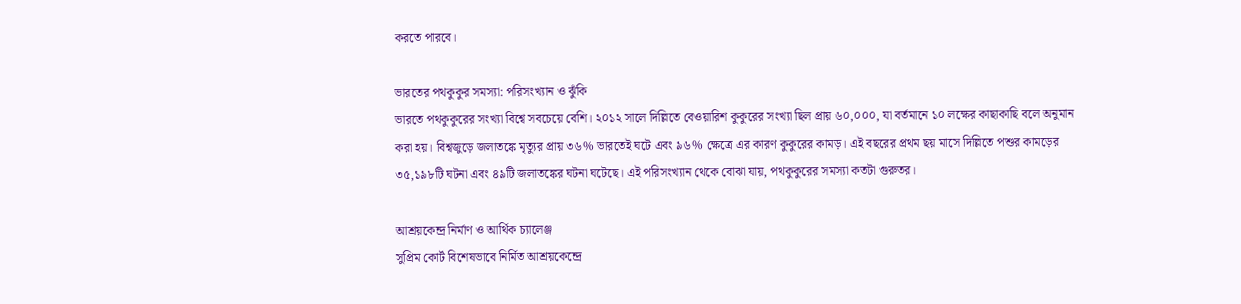করতে পারবে।

ভারতের পথকুকুর সমস্যা: পরিসংখ্যান ও ঝুঁকি
ভারতে পথকুকুরের সংখ্যা বিশ্বে সবচেয়ে বেশি। ২০১২ সালে দিল্লিতে বেওয়ারিশ কুকুরের সংখ্যা ছিল প্রায় ৬০,০০০, যা বর্তমানে ১০ লক্ষের কাছাকাছি বলে অনুমান করা হয়। বিশ্বজুড়ে জলাতঙ্কে মৃত্যুর প্রায় ৩৬% ভারতেই ঘটে এবং ৯৬% ক্ষেত্রে এর কারণ কুকুরের কামড়। এই বছরের প্রথম ছয় মাসে দিল্লিতে পশুর কামড়ের ৩৫,১৯৮টি ঘটনা এবং ৪৯টি জলাতঙ্কের ঘটনা ঘটেছে। এই পরিসংখ্যান থেকে বোঝা যায়, পথকুকুরের সমস্যা কতটা গুরুতর।

আশ্রয়কেন্দ্র নির্মাণ ও আর্থিক চ্যালেঞ্জ
সুপ্রিম কোর্ট বিশেষভাবে নির্মিত আশ্রয়কেন্দ্রে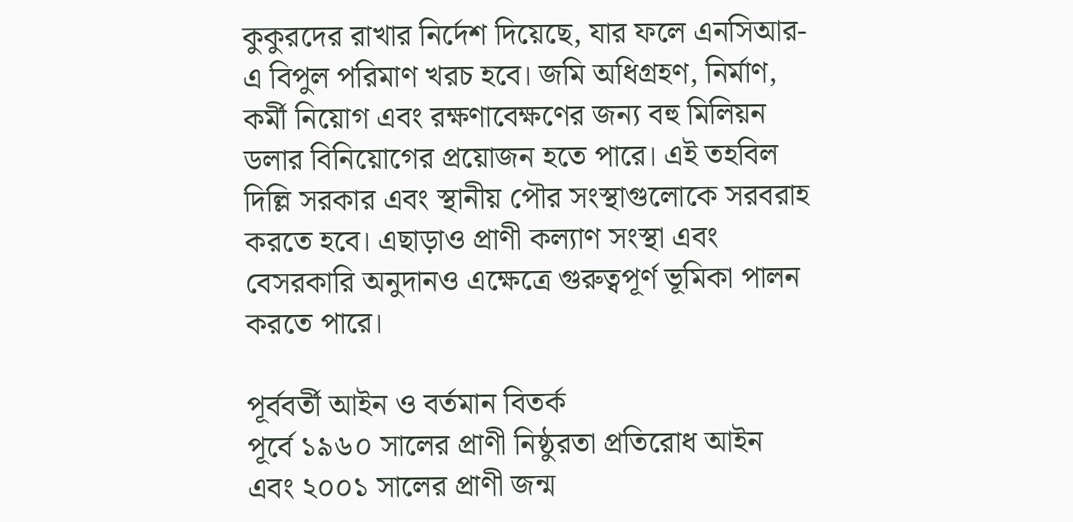কুকুরদের রাখার নির্দেশ দিয়েছে, যার ফলে এনসিআর-এ বিপুল পরিমাণ খরচ হবে। জমি অধিগ্রহণ, নির্মাণ, কর্মী নিয়োগ এবং রক্ষণাবেক্ষণের জন্য বহু মিলিয়ন ডলার বিনিয়োগের প্রয়োজন হতে পারে। এই তহবিল দিল্লি সরকার এবং স্থানীয় পৌর সংস্থাগুলোকে সরবরাহ করতে হবে। এছাড়াও প্রাণী কল্যাণ সংস্থা এবং বেসরকারি অনুদানও এক্ষেত্রে গুরুত্বপূর্ণ ভূমিকা পালন করতে পারে।

পূর্ববর্তী আইন ও বর্তমান বিতর্ক
পূর্বে ১৯৬০ সালের প্রাণী নিষ্ঠুরতা প্রতিরোধ আইন এবং ২০০১ সালের প্রাণী জন্ম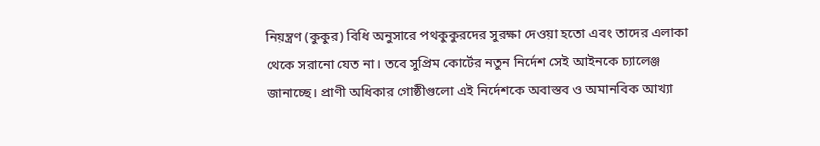নিয়ন্ত্রণ (কুকুর) বিধি অনুসারে পথকুকুরদের সুরক্ষা দেওয়া হতো এবং তাদের এলাকা থেকে সরানো যেত না। তবে সুপ্রিম কোর্টের নতুন নির্দেশ সেই আইনকে চ্যালেঞ্জ জানাচ্ছে। প্রাণী অধিকার গোষ্ঠীগুলো এই নির্দেশকে অবাস্তব ও অমানবিক আখ্যা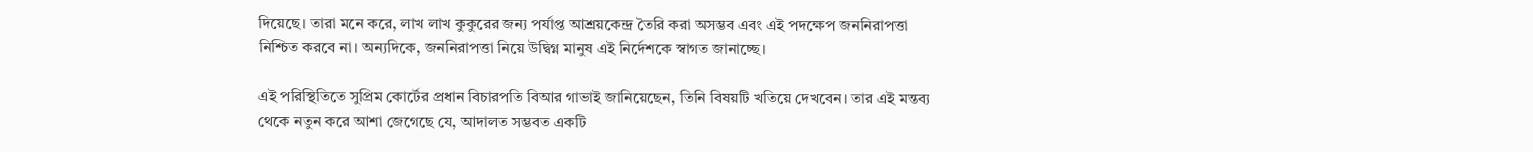দিয়েছে। তারা মনে করে, লাখ লাখ কুকুরের জন্য পর্যাপ্ত আশ্রয়কেন্দ্র তৈরি করা অসম্ভব এবং এই পদক্ষেপ জননিরাপত্তা নিশ্চিত করবে না। অন্যদিকে, জননিরাপত্তা নিয়ে উদ্বিগ্ন মানুষ এই নির্দেশকে স্বাগত জানাচ্ছে।

এই পরিস্থিতিতে সুপ্রিম কোর্টের প্রধান বিচারপতি বিআর গাভাই জানিয়েছেন, তিনি বিষয়টি খতিয়ে দেখবেন। তার এই মন্তব্য থেকে নতুন করে আশা জেগেছে যে, আদালত সম্ভবত একটি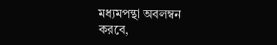মধ্যমপন্থা অবলম্বন করবে,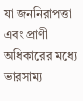যা জননিরাপত্তা এবং প্রাণী অধিকারের মধ্যে ভারসাম্য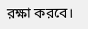রক্ষা করবে।